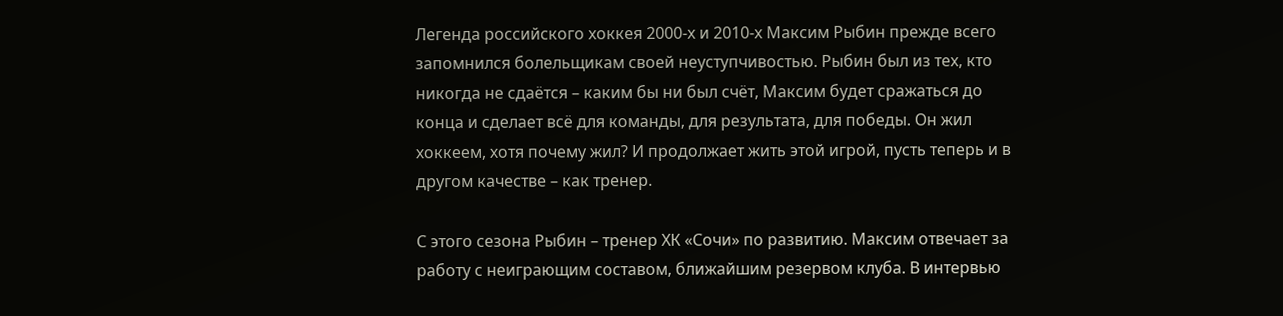Легенда российского хоккея 2000-х и 2010-х Максим Рыбин прежде всего запомнился болельщикам своей неуступчивостью. Рыбин был из тех, кто никогда не сдаётся – каким бы ни был счёт, Максим будет сражаться до конца и сделает всё для команды, для результата, для победы. Он жил хоккеем, хотя почему жил? И продолжает жить этой игрой, пусть теперь и в другом качестве – как тренер.

С этого сезона Рыбин – тренер ХК «Сочи» по развитию. Максим отвечает за работу с неиграющим составом, ближайшим резервом клуба. В интервью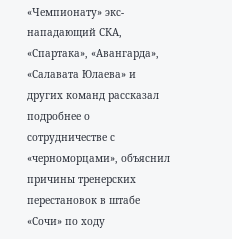«Чемпионату» экс-нападающий СКА, «Спартака», «Авангарда», «Салавата Юлаева» и других команд рассказал подробнее о сотрудничестве с «черноморцами», объяснил причины тренерских перестановок в штабе «Сочи» по ходу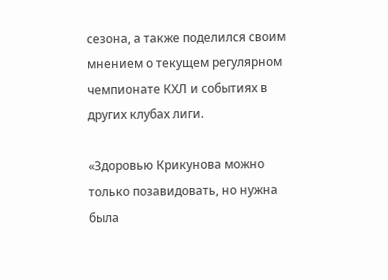сезона, а также поделился своим мнением о текущем регулярном чемпионате КХЛ и событиях в других клубах лиги.

«Здоровью Крикунова можно только позавидовать, но нужна была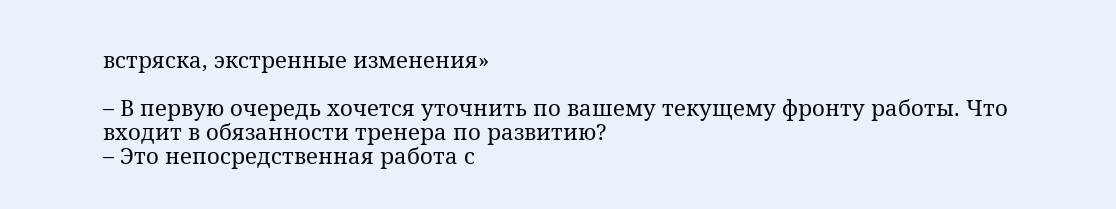встряска, экстренные изменения»

– В первую очередь хочется уточнить по вашему текущему фронту работы. Что входит в обязанности тренера по развитию?
– Это непосредственная работа с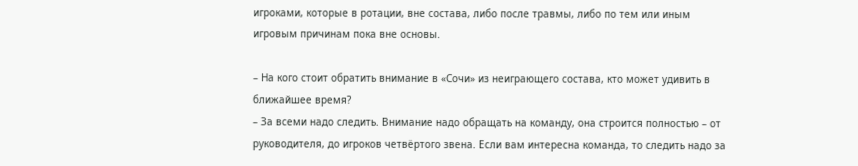игроками, которые в ротации, вне состава, либо после травмы, либо по тем или иным игровым причинам пока вне основы.

– На кого стоит обратить внимание в «Сочи» из неиграющего состава, кто может удивить в ближайшее время?
– За всеми надо следить. Внимание надо обращать на команду, она строится полностью – от руководителя, до игроков четвёртого звена. Если вам интересна команда, то следить надо за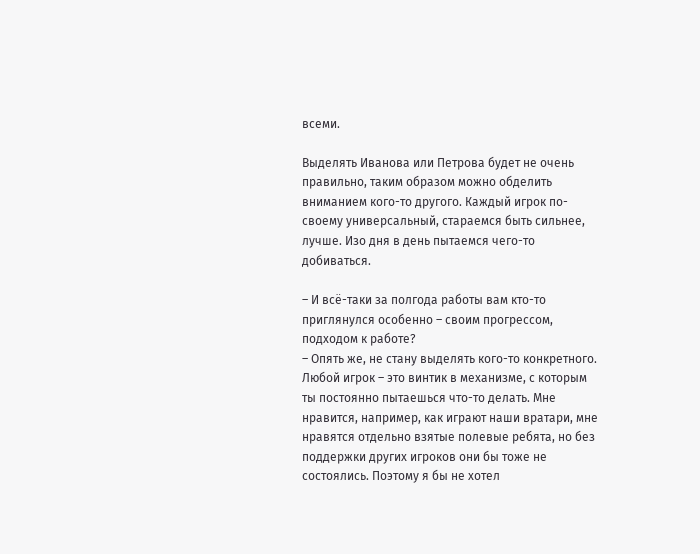всеми.

Выделять Иванова или Петрова будет не очень правильно, таким образом можно обделить вниманием кого-то другого. Каждый игрок по-своему универсальный, стараемся быть сильнее, лучше. Изо дня в день пытаемся чего-то добиваться.

– И всё-таки за полгода работы вам кто-то приглянулся особенно – своим прогрессом, подходом к работе?
– Опять же, не стану выделять кого-то конкретного. Любой игрок – это винтик в механизме, с которым ты постоянно пытаешься что-то делать. Мне нравится, например, как играют наши вратари, мне нравятся отдельно взятые полевые ребята, но без поддержки других игроков они бы тоже не состоялись. Поэтому я бы не хотел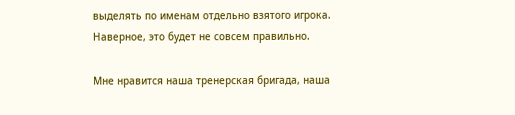выделять по именам отдельно взятого игрока. Наверное, это будет не совсем правильно.

Мне нравится наша тренерская бригада, наша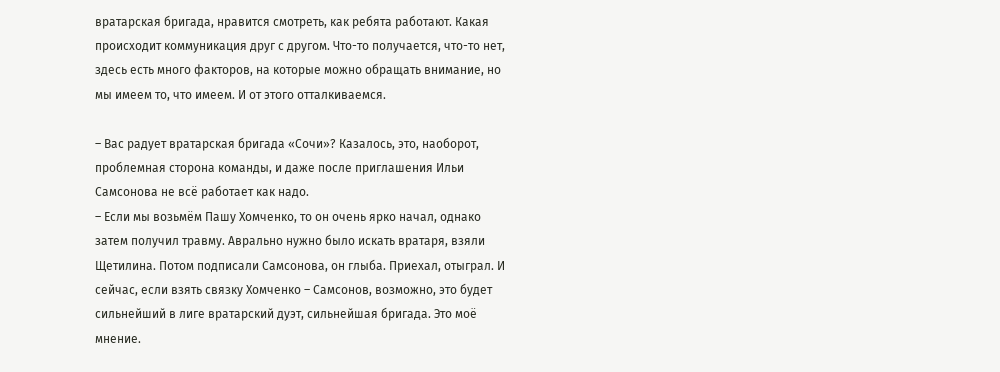вратарская бригада, нравится смотреть, как ребята работают. Какая происходит коммуникация друг с другом. Что-то получается, что-то нет, здесь есть много факторов, на которые можно обращать внимание, но мы имеем то, что имеем. И от этого отталкиваемся.

– Вас радует вратарская бригада «Сочи»? Казалось, это, наоборот, проблемная сторона команды, и даже после приглашения Ильи Самсонова не всё работает как надо.
– Если мы возьмём Пашу Хомченко, то он очень ярко начал, однако затем получил травму. Аврально нужно было искать вратаря, взяли Щетилина. Потом подписали Самсонова, он глыба. Приехал, отыграл. И сейчас, если взять связку Хомченко – Самсонов, возможно, это будет сильнейший в лиге вратарский дуэт, сильнейшая бригада. Это моё мнение.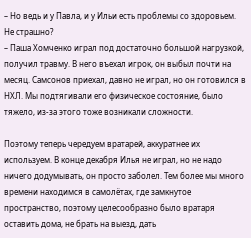– Но ведь и у Павла, и у Ильи есть проблемы со здоровьем. Не страшно?
– Паша Хомченко играл под достаточно большой нагрузкой, получил травму. В него въехал игрок, он выбыл почти на месяц. Самсонов приехал, давно не играл, но он готовился в НХЛ. Мы подтягивали его физическое состояние, было тяжело, из-за этого тоже возникали сложности.

Поэтому теперь чередуем вратарей, аккуратнее их используем. В конце декабря Илья не играл, но не надо ничего додумывать, он просто заболел. Тем более мы много времени находимся в самолётах, где замкнутое пространство, поэтому целесообразно было вратаря оставить дома, не брать на выезд, дать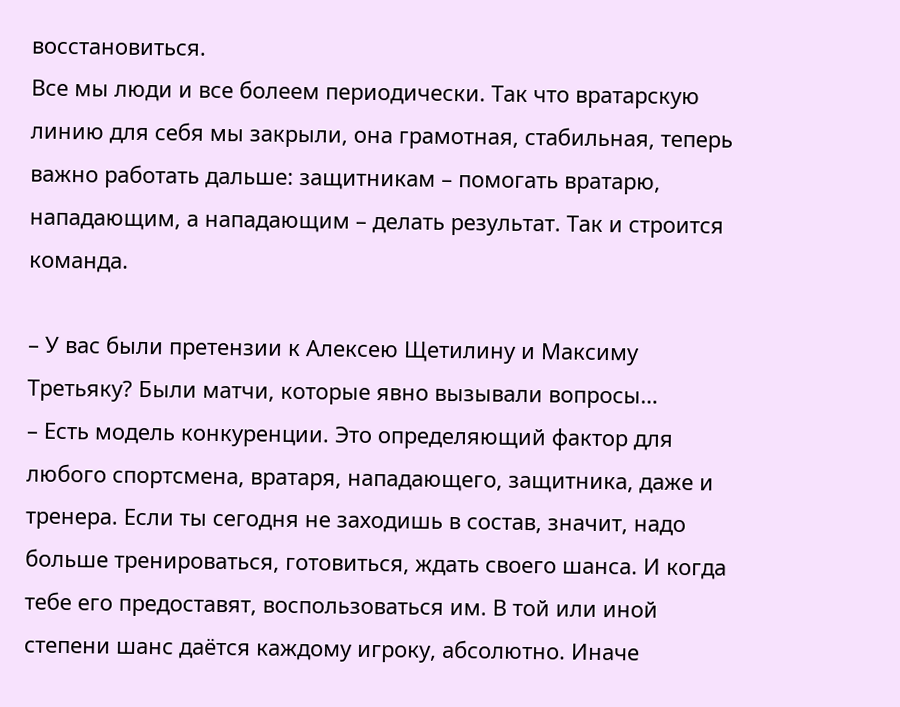восстановиться.
Все мы люди и все болеем периодически. Так что вратарскую линию для себя мы закрыли, она грамотная, стабильная, теперь важно работать дальше: защитникам – помогать вратарю, нападающим, а нападающим – делать результат. Так и строится команда.

– У вас были претензии к Алексею Щетилину и Максиму Третьяку? Были матчи, которые явно вызывали вопросы…
– Есть модель конкуренции. Это определяющий фактор для любого спортсмена, вратаря, нападающего, защитника, даже и тренера. Если ты сегодня не заходишь в состав, значит, надо больше тренироваться, готовиться, ждать своего шанса. И когда тебе его предоставят, воспользоваться им. В той или иной степени шанс даётся каждому игроку, абсолютно. Иначе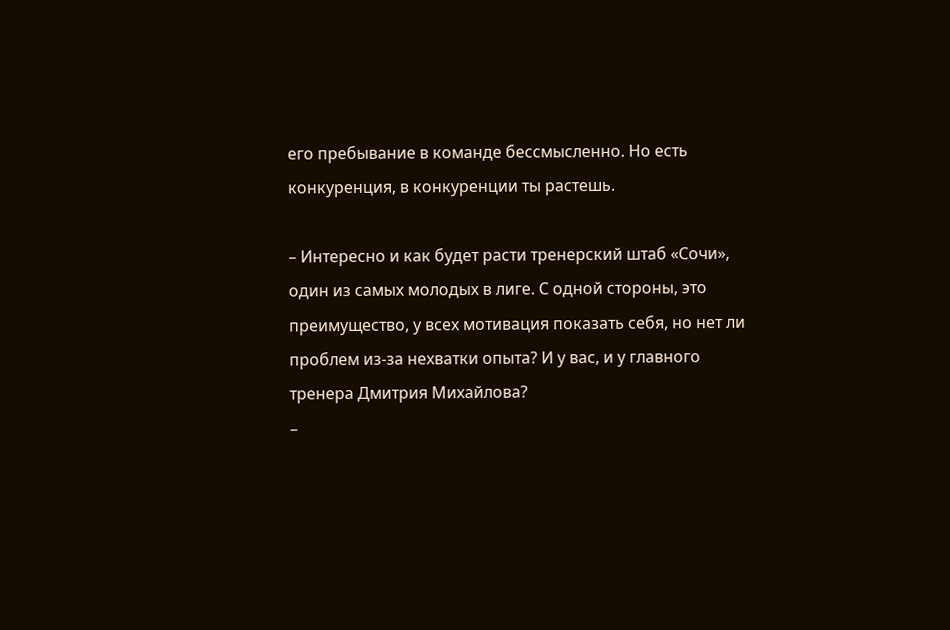его пребывание в команде бессмысленно. Но есть конкуренция, в конкуренции ты растешь.

– Интересно и как будет расти тренерский штаб «Сочи», один из самых молодых в лиге. С одной стороны, это преимущество, у всех мотивация показать себя, но нет ли проблем из-за нехватки опыта? И у вас, и у главного тренера Дмитрия Михайлова?
–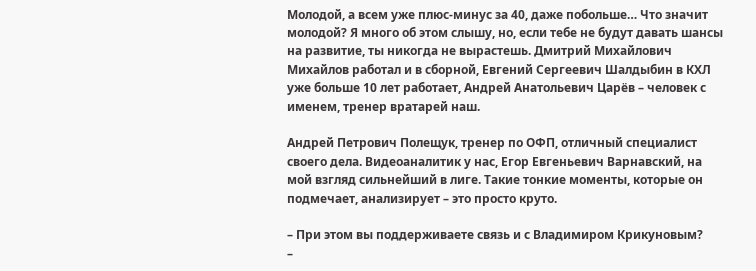Молодой, а всем уже плюс-минус за 40, даже побольше… Что значит молодой? Я много об этом слышу, но, если тебе не будут давать шансы на развитие, ты никогда не вырастешь. Дмитрий Михайлович Михайлов работал и в сборной, Евгений Сергеевич Шалдыбин в КХЛ уже больше 10 лет работает, Андрей Анатольевич Царёв – человек с именем, тренер вратарей наш.

Андрей Петрович Полещук, тренер по ОФП, отличный специалист своего дела. Видеоаналитик у нас, Егор Евгеньевич Варнавский, на мой взгляд сильнейший в лиге. Такие тонкие моменты, которые он подмечает, анализирует – это просто круто.

– При этом вы поддерживаете связь и с Владимиром Крикуновым?
–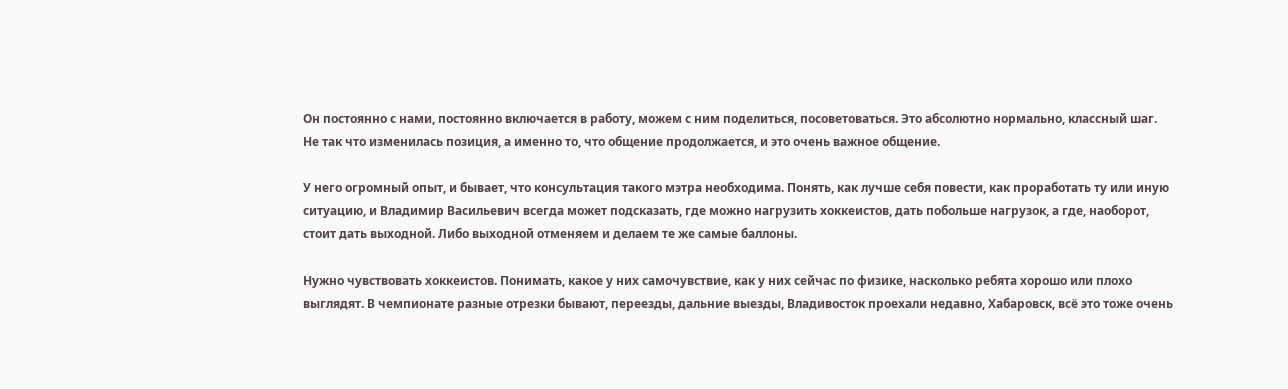Он постоянно с нами, постоянно включается в работу, можем с ним поделиться, посоветоваться. Это абсолютно нормально, классный шаг. Не так что изменилась позиция, а именно то, что общение продолжается, и это очень важное общение.

У него огромный опыт, и бывает, что консультация такого мэтра необходима. Понять, как лучше себя повести, как проработать ту или иную ситуацию, и Владимир Васильевич всегда может подсказать, где можно нагрузить хоккеистов, дать побольше нагрузок, а где, наоборот, стоит дать выходной. Либо выходной отменяем и делаем те же самые баллоны.

Нужно чувствовать хоккеистов. Понимать, какое у них самочувствие, как у них сейчас по физике, насколько ребята хорошо или плохо выглядят. В чемпионате разные отрезки бывают, переезды, дальние выезды, Владивосток проехали недавно, Хабаровск, всё это тоже очень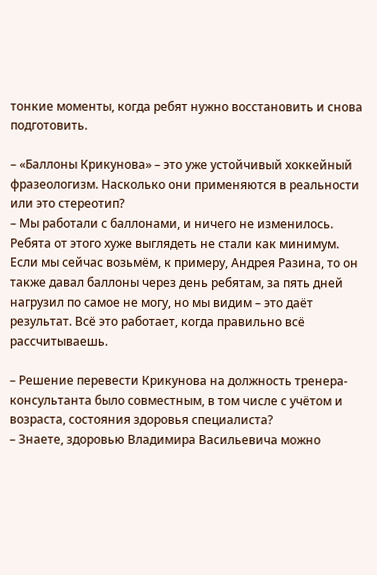тонкие моменты, когда ребят нужно восстановить и снова подготовить.

– «Баллоны Крикунова» – это уже устойчивый хоккейный фразеологизм. Насколько они применяются в реальности или это стереотип?
– Мы работали с баллонами, и ничего не изменилось. Ребята от этого хуже выглядеть не стали как минимум. Если мы сейчас возьмём, к примеру, Андрея Разина, то он также давал баллоны через день ребятам, за пять дней нагрузил по самое не могу, но мы видим – это даёт результат. Всё это работает, когда правильно всё рассчитываешь.

– Решение перевести Крикунова на должность тренера-консультанта было совместным, в том числе с учётом и возраста, состояния здоровья специалиста?
– Знаете, здоровью Владимира Васильевича можно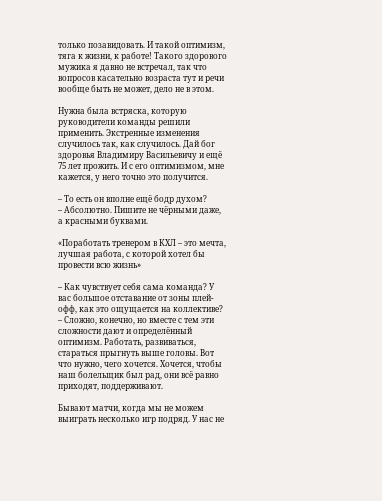только позавидовать. И такой оптимизм, тяга к жизни, к работе! Такого здорового мужика я давно не встречал, так что вопросов касательно возраста тут и речи вообще быть не может, дело не в этом.

Нужна была встряска, которую руководители команды решили применить. Экстренные изменения случилось так, как случилось. Дай бог здоровья Владимиру Васильевичу и ещё 75 лет прожить. И с его оптимизмом, мне кажется, у него точно это получится.

– То есть он вполне ещё бодр духом?
– Абсолютно. Пишите не чёрными даже, а красными буквами.

«Поработать тренером в КХЛ – это мечта, лучшая работа, с которой хотел бы провести всю жизнь»

– Как чувствует себя сама команда? У вас большое отставание от зоны плей-офф, как это ощущается на коллективе?
– Сложно, конечно, но вместе с тем эти сложности дают и определённый оптимизм. Работать, развиваться, стараться прыгнуть выше головы. Вот что нужно, чего хочется. Хочется, чтобы наш болельщик был рад, они всё равно приходят, поддерживают.

Бывают матчи, когда мы не можем выиграть несколько игр подряд. У нас не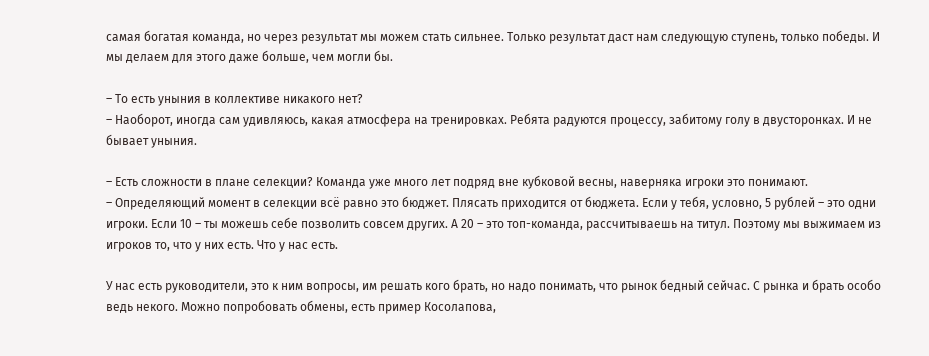самая богатая команда, но через результат мы можем стать сильнее. Только результат даст нам следующую ступень, только победы. И мы делаем для этого даже больше, чем могли бы.

– То есть уныния в коллективе никакого нет?
– Наоборот, иногда сам удивляюсь, какая атмосфера на тренировках. Ребята радуются процессу, забитому голу в двусторонках. И не бывает уныния.

– Есть сложности в плане селекции? Команда уже много лет подряд вне кубковой весны, наверняка игроки это понимают.
– Определяющий момент в селекции всё равно это бюджет. Плясать приходится от бюджета. Если у тебя, условно, 5 рублей – это одни игроки. Если 10 – ты можешь себе позволить совсем других. А 20 – это топ-команда, рассчитываешь на титул. Поэтому мы выжимаем из игроков то, что у них есть. Что у нас есть.

У нас есть руководители, это к ним вопросы, им решать кого брать, но надо понимать, что рынок бедный сейчас. С рынка и брать особо ведь некого. Можно попробовать обмены, есть пример Косолапова,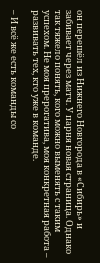он перешёл из Нижнего Новгорода в «Сибирь» и забивает через матч. У парня новая страница. Однако так тяжело понять, кого можно выменять с таким успехом. Не моя прерогатива, моя конкретная работа – развивать тех, кто уже в команде.

– И всё же есть команды со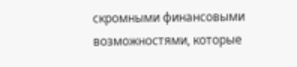скромными финансовыми возможностями, которые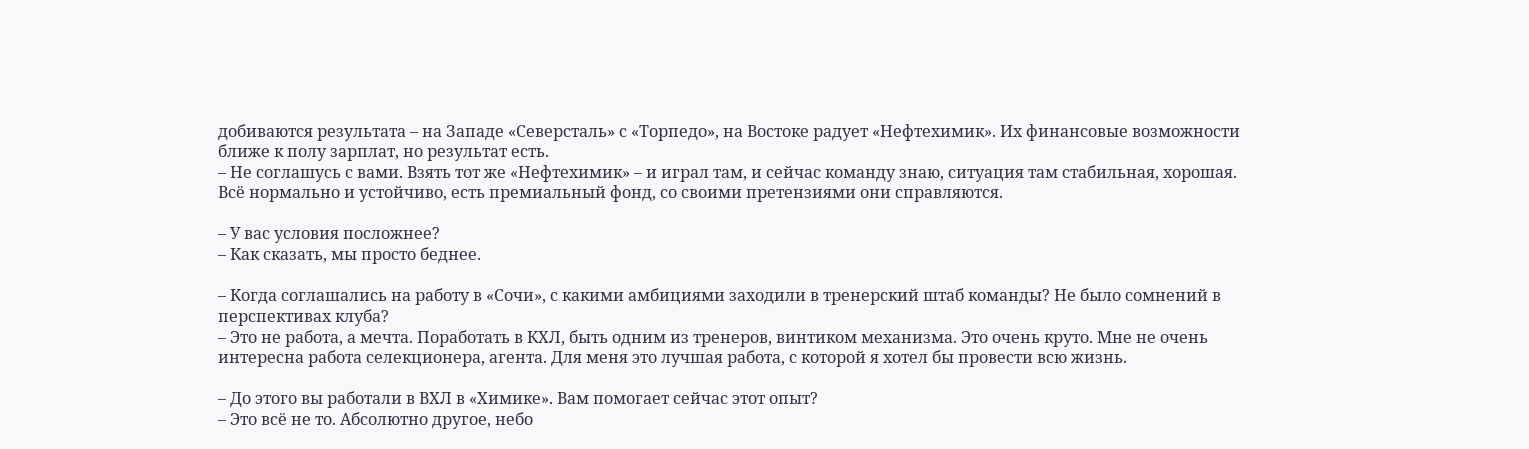добиваются результата – на Западе «Северсталь» с «Торпедо», на Востоке радует «Нефтехимик». Их финансовые возможности ближе к полу зарплат, но результат есть.
– Не соглашусь с вами. Взять тот же «Нефтехимик» – и играл там, и сейчас команду знаю, ситуация там стабильная, хорошая. Всё нормально и устойчиво, есть премиальный фонд, со своими претензиями они справляются.

– У вас условия посложнее?
– Как сказать, мы просто беднее.

– Когда соглашались на работу в «Сочи», с какими амбициями заходили в тренерский штаб команды? Не было сомнений в перспективах клуба?
– Это не работа, а мечта. Поработать в КХЛ, быть одним из тренеров, винтиком механизма. Это очень круто. Мне не очень интересна работа селекционера, агента. Для меня это лучшая работа, с которой я хотел бы провести всю жизнь.

– До этого вы работали в ВХЛ в «Химике». Вам помогает сейчас этот опыт?
– Это всё не то. Абсолютно другое, небо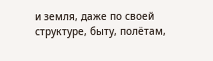и земля, даже по своей структуре, быту, полётам,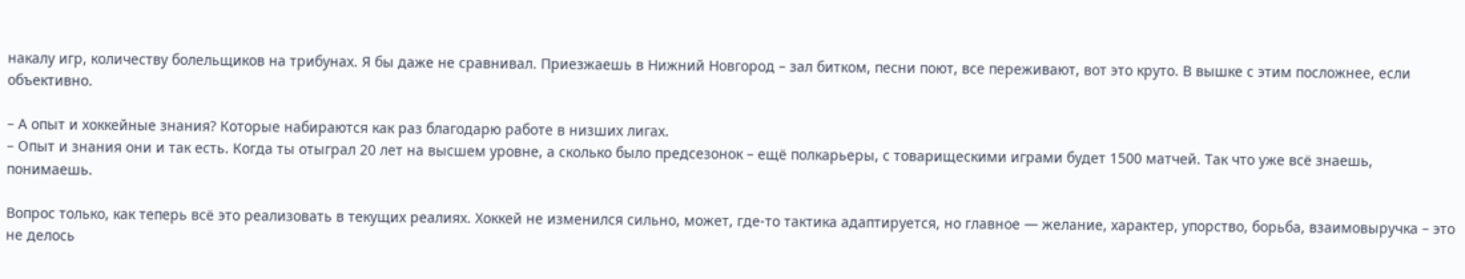накалу игр, количеству болельщиков на трибунах. Я бы даже не сравнивал. Приезжаешь в Нижний Новгород – зал битком, песни поют, все переживают, вот это круто. В вышке с этим посложнее, если объективно.

– А опыт и хоккейные знания? Которые набираются как раз благодарю работе в низших лигах.
– Опыт и знания они и так есть. Когда ты отыграл 20 лет на высшем уровне, а сколько было предсезонок – ещё полкарьеры, с товарищескими играми будет 1500 матчей. Так что уже всё знаешь, понимаешь.

Вопрос только, как теперь всё это реализовать в текущих реалиях. Хоккей не изменился сильно, может, где-то тактика адаптируется, но главное — желание, характер, упорство, борьба, взаимовыручка – это не делось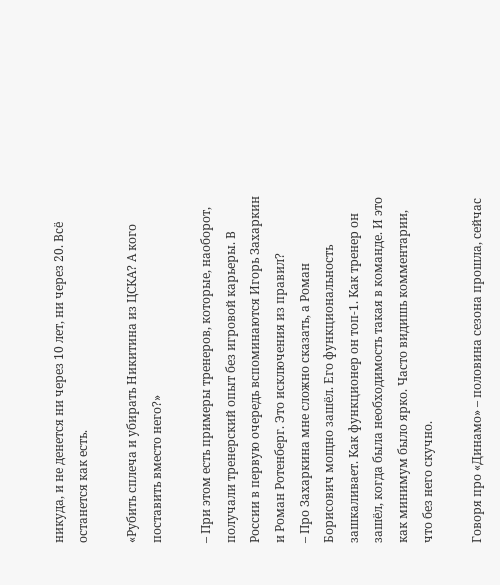никуда, и не денется ни через 10 лет, ни через 20. Всё останется как есть.

«Рубить сплеча и убирать Никитина из ЦСКА? А кого поставить вместо него?»

– При этом есть примеры тренеров, которые, наоборот, получали тренерский опыт без игровой карьеры. В России в первую очередь вспоминаются Игорь Захаркин и Роман Ротенберг. Это исключения из правил?
– Про Захаркина мне сложно сказать, а Роман Борисович мощно зашёл. Его функциональность зашкаливает. Как функционер он топ-1. Как тренер он зашёл, когда была необходимость такая в команде. И это как минимум было ярко. Часто видишь комментарии, что без него скучно.

Говоря про «Динамо» – половина сезона прошла, сейчас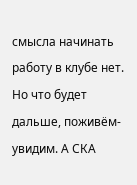смысла начинать работу в клубе нет. Но что будет дальше, поживём-увидим. А СКА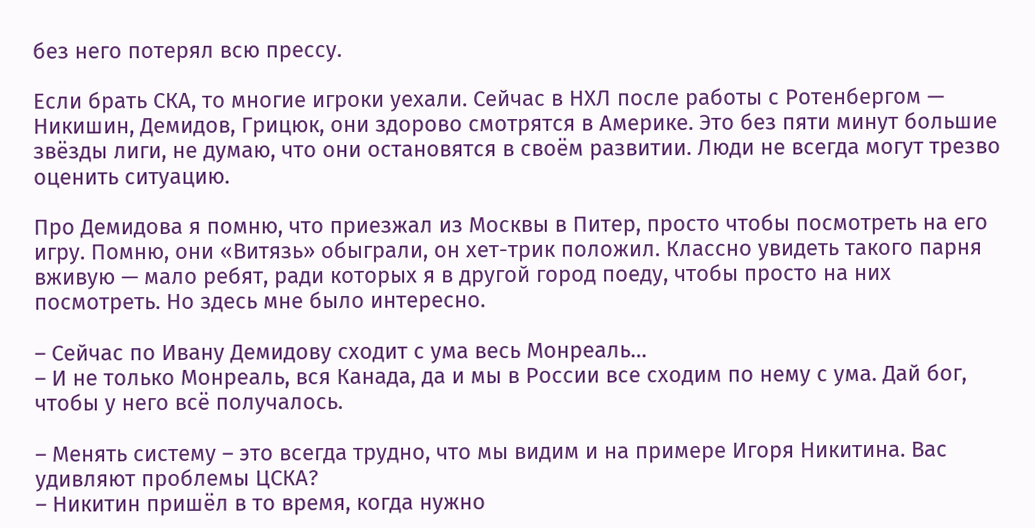без него потерял всю прессу.

Если брать СКА, то многие игроки уехали. Сейчас в НХЛ после работы с Ротенбергом — Никишин, Демидов, Грицюк, они здорово смотрятся в Америке. Это без пяти минут большие звёзды лиги, не думаю, что они остановятся в своём развитии. Люди не всегда могут трезво оценить ситуацию.

Про Демидова я помню, что приезжал из Москвы в Питер, просто чтобы посмотреть на его игру. Помню, они «Витязь» обыграли, он хет-трик положил. Классно увидеть такого парня вживую — мало ребят, ради которых я в другой город поеду, чтобы просто на них посмотреть. Но здесь мне было интересно.

– Сейчас по Ивану Демидову сходит с ума весь Монреаль…
– И не только Монреаль, вся Канада, да и мы в России все сходим по нему с ума. Дай бог, чтобы у него всё получалось.

– Менять систему – это всегда трудно, что мы видим и на примере Игоря Никитина. Вас удивляют проблемы ЦСКА?
– Никитин пришёл в то время, когда нужно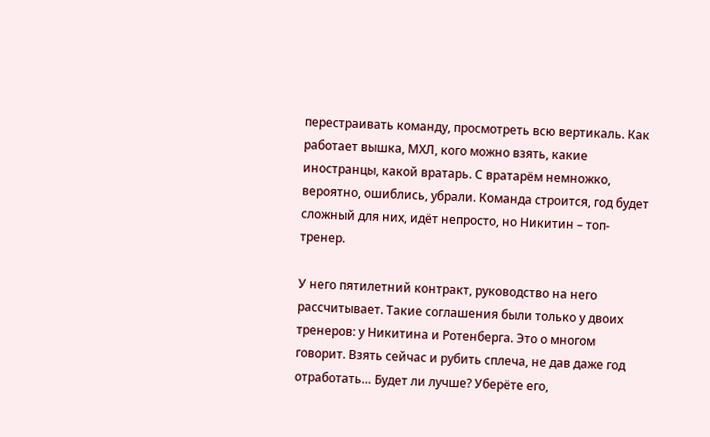перестраивать команду, просмотреть всю вертикаль. Как работает вышка, МХЛ, кого можно взять, какие иностранцы, какой вратарь. С вратарём немножко, вероятно, ошиблись, убрали. Команда строится, год будет сложный для них, идёт непросто, но Никитин – топ-тренер.

У него пятилетний контракт, руководство на него рассчитывает. Такие соглашения были только у двоих тренеров: у Никитина и Ротенберга. Это о многом говорит. Взять сейчас и рубить сплеча, не дав даже год отработать… Будет ли лучше? Уберёте его,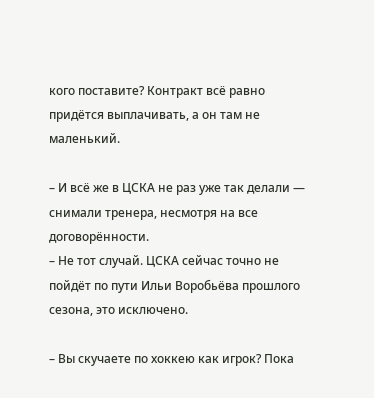кого поставите? Контракт всё равно придётся выплачивать, а он там не маленький.

– И всё же в ЦСКА не раз уже так делали — снимали тренера, несмотря на все договорённости.
– Не тот случай. ЦСКА сейчас точно не пойдёт по пути Ильи Воробьёва прошлого сезона, это исключено.

– Вы скучаете по хоккею как игрок? Пока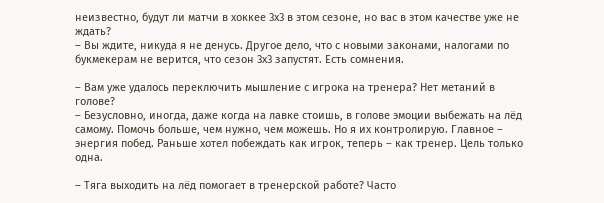неизвестно, будут ли матчи в хоккее 3х3 в этом сезоне, но вас в этом качестве уже не ждать?
– Вы ждите, никуда я не денусь. Другое дело, что с новыми законами, налогами по букмекерам не верится, что сезон 3х3 запустят. Есть сомнения.

– Вам уже удалось переключить мышление с игрока на тренера? Нет метаний в голове?
– Безусловно, иногда, даже когда на лавке стоишь, в голове эмоции выбежать на лёд самому. Помочь больше, чем нужно, чем можешь. Но я их контролирую. Главное – энергия побед. Раньше хотел побеждать как игрок, теперь – как тренер. Цель только одна.

– Тяга выходить на лёд помогает в тренерской работе? Часто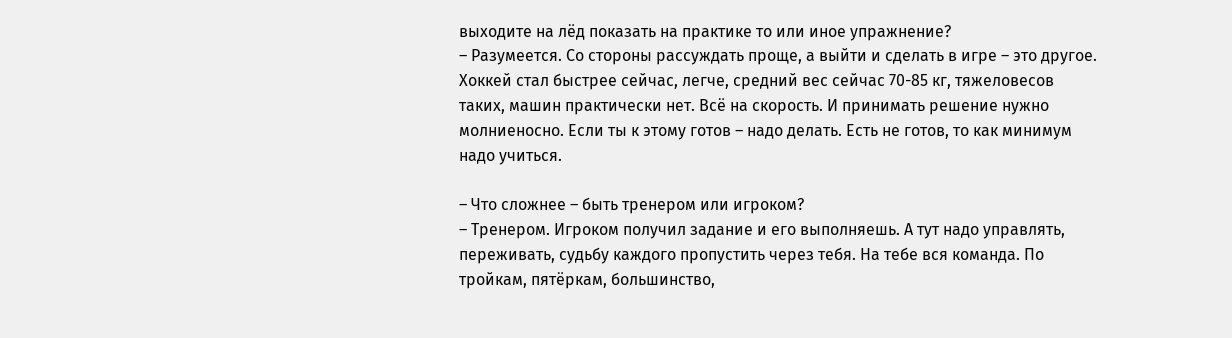выходите на лёд показать на практике то или иное упражнение?
– Разумеется. Со стороны рассуждать проще, а выйти и сделать в игре – это другое. Хоккей стал быстрее сейчас, легче, средний вес сейчас 70-85 кг, тяжеловесов таких, машин практически нет. Всё на скорость. И принимать решение нужно молниеносно. Если ты к этому готов – надо делать. Есть не готов, то как минимум надо учиться.

– Что сложнее – быть тренером или игроком?
– Тренером. Игроком получил задание и его выполняешь. А тут надо управлять, переживать, судьбу каждого пропустить через тебя. На тебе вся команда. По тройкам, пятёркам, большинство,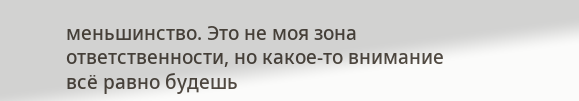меньшинство. Это не моя зона ответственности, но какое-то внимание всё равно будешь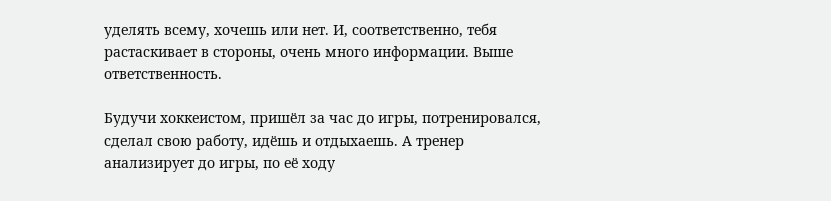уделять всему, хочешь или нет. И, соответственно, тебя растаскивает в стороны, очень много информации. Выше ответственность.

Будучи хоккеистом, пришёл за час до игры, потренировался, сделал свою работу, идёшь и отдыхаешь. А тренер анализирует до игры, по её ходу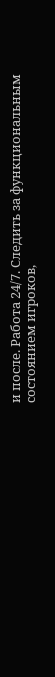и после. Работа 24/7. Следить за функциональным состоянием игроков,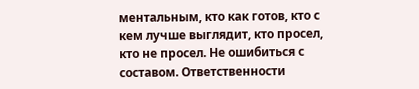ментальным, кто как готов, кто с кем лучше выглядит, кто просел, кто не просел. Не ошибиться с составом. Ответственности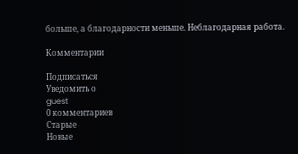больше, а благодарности меньше. Неблагодарная работа.

Комментарии

Подписаться
Уведомить о
guest
0 комментариев
Старые
Новые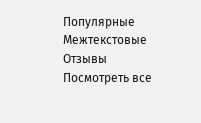Популярные
Межтекстовые Отзывы
Посмотреть все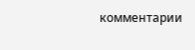комментарии